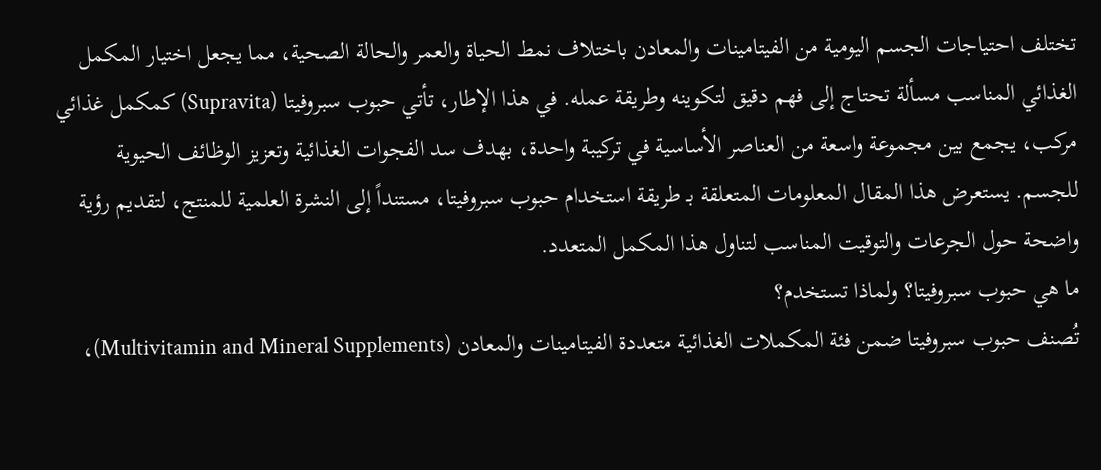تختلف احتياجات الجسم اليومية من الفيتامينات والمعادن باختلاف نمط الحياة والعمر والحالة الصحية، مما يجعل اختيار المكمل الغذائي المناسب مسألة تحتاج إلى فهم دقيق لتكوينه وطريقة عمله. في هذا الإطار، تأتي حبوب سبروفيتا (Supravita) كمكمل غذائي مركب، يجمع بين مجموعة واسعة من العناصر الأساسية في تركيبة واحدة، بهدف سد الفجوات الغذائية وتعزيز الوظائف الحيوية للجسم. يستعرض هذا المقال المعلومات المتعلقة بـ طريقة استخدام حبوب سبروفيتا، مستنداً إلى النشرة العلمية للمنتج، لتقديم رؤية واضحة حول الجرعات والتوقيت المناسب لتناول هذا المكمل المتعدد.
ما هي حبوب سبروفيتا؟ ولماذا تستخدم؟
تُصنف حبوب سبروفيتا ضمن فئة المكملات الغذائية متعددة الفيتامينات والمعادن (Multivitamin and Mineral Supplements)،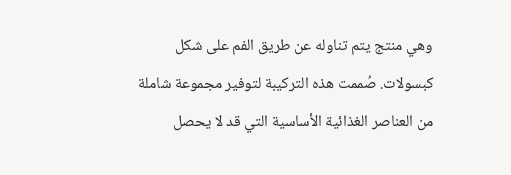وهي منتج يتم تناوله عن طريق الفم على شكل كبسولات. صُممت هذه التركيبة لتوفير مجموعة شاملة من العناصر الغذائية الأساسية التي قد لا يحصل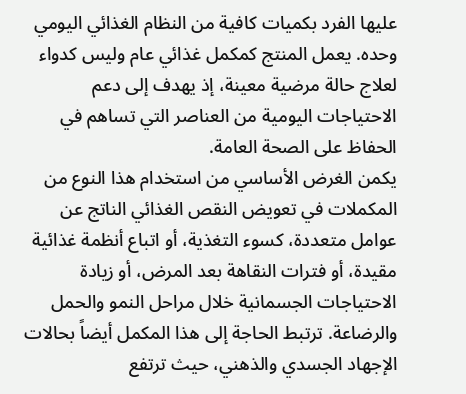عليها الفرد بكميات كافية من النظام الغذائي اليومي وحده. يعمل المنتج كمكمل غذائي عام وليس كدواء لعلاج حالة مرضية معينة، إذ يهدف إلى دعم الاحتياجات اليومية من العناصر التي تساهم في الحفاظ على الصحة العامة.
يكمن الغرض الأساسي من استخدام هذا النوع من المكملات في تعويض النقص الغذائي الناتج عن عوامل متعددة، كسوء التغذية، أو اتباع أنظمة غذائية مقيدة، أو فترات النقاهة بعد المرض، أو زيادة الاحتياجات الجسمانية خلال مراحل النمو والحمل والرضاعة. ترتبط الحاجة إلى هذا المكمل أيضاً بحالات الإجهاد الجسدي والذهني، حيث ترتفع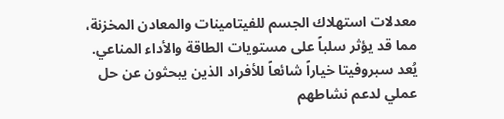معدلات استهلاك الجسم للفيتامينات والمعادن المخزنة، مما قد يؤثر سلباً على مستويات الطاقة والأداء المناعي. يُعد سبروفيتا خياراً شائعاً للأفراد الذين يبحثون عن حل عملي لدعم نشاطهم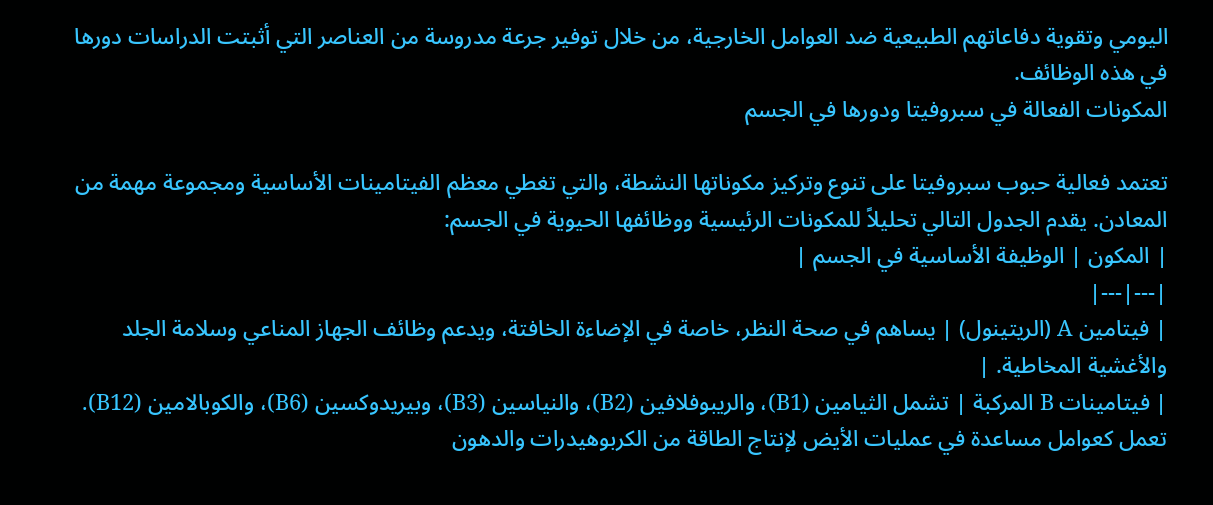اليومي وتقوية دفاعاتهم الطبيعية ضد العوامل الخارجية، من خلال توفير جرعة مدروسة من العناصر التي أثبتت الدراسات دورها في هذه الوظائف.
المكونات الفعالة في سبروفيتا ودورها في الجسم

تعتمد فعالية حبوب سبروفيتا على تنوع وتركيز مكوناتها النشطة، والتي تغطي معظم الفيتامينات الأساسية ومجموعة مهمة من المعادن. يقدم الجدول التالي تحليلاً للمكونات الرئيسية ووظائفها الحيوية في الجسم:
| المكون | الوظيفة الأساسية في الجسم |
|---|---|
| فيتامين A (الريتينول) | يساهم في صحة النظر، خاصة في الإضاءة الخافتة، ويدعم وظائف الجهاز المناعي وسلامة الجلد والأغشية المخاطية. |
| فيتامينات B المركبة | تشمل الثيامين (B1)، والريبوفلافين (B2)، والنياسين (B3)، وبيريدوكسين (B6)، والكوبالامين (B12). تعمل كعوامل مساعدة في عمليات الأيض لإنتاج الطاقة من الكربوهيدرات والدهون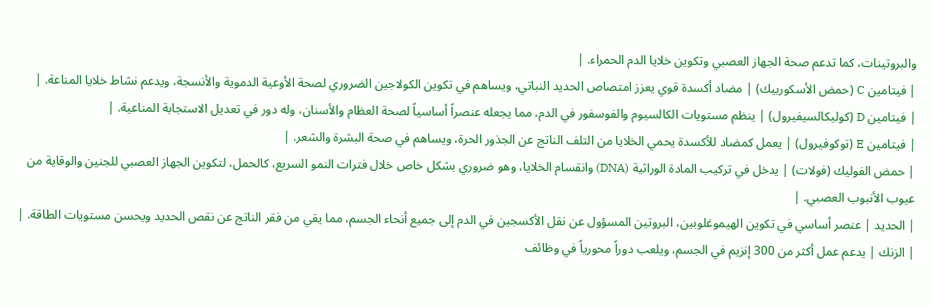والبروتينات، كما تدعم صحة الجهاز العصبي وتكوين خلايا الدم الحمراء. |
| فيتامين C (حمض الأسكوربيك) | مضاد أكسدة قوي يعزز امتصاص الحديد النباتي، ويساهم في تكوين الكولاجين الضروري لصحة الأوعية الدموية والأنسجة، ويدعم نشاط خلايا المناعة. |
| فيتامين D (كوليكالسيفيرول) | ينظم مستويات الكالسيوم والفوسفور في الدم، مما يجعله عنصراً أساسياً لصحة العظام والأسنان، وله دور في تعديل الاستجابة المناعية. |
| فيتامين E (توكوفيرول) | يعمل كمضاد للأكسدة يحمي الخلايا من التلف الناتج عن الجذور الحرة، ويساهم في صحة البشرة والشعر. |
| حمض الفوليك (فولات) | يدخل في تركيب المادة الوراثية (DNA) وانقسام الخلايا، وهو ضروري بشكل خاص خلال فترات النمو السريع، كالحمل، لتكوين الجهاز العصبي للجنين والوقاية من عيوب الأنبوب العصبي. |
| الحديد | عنصر أساسي في تكوين الهيموغلوبين، البروتين المسؤول عن نقل الأكسجين في الدم إلى جميع أنحاء الجسم، مما يقي من فقر الناتج عن نقص الحديد ويحسن مستويات الطاقة. |
| الزنك | يدعم عمل أكثر من 300 إنزيم في الجسم، ويلعب دوراً محورياً في وظائف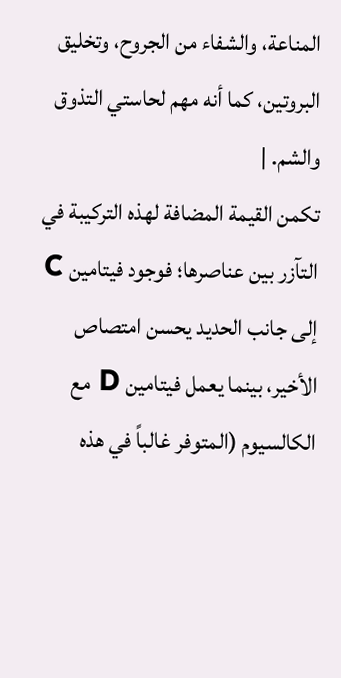المناعة، والشفاء من الجروح، وتخليق البروتين، كما أنه مهم لحاستي التذوق والشم. |
تكمن القيمة المضافة لهذه التركيبة في التآزر بين عناصرها؛ فوجود فيتامين C إلى جانب الحديد يحسن امتصاص الأخير، بينما يعمل فيتامين D مع الكالسيوم (المتوفر غالباً في هذه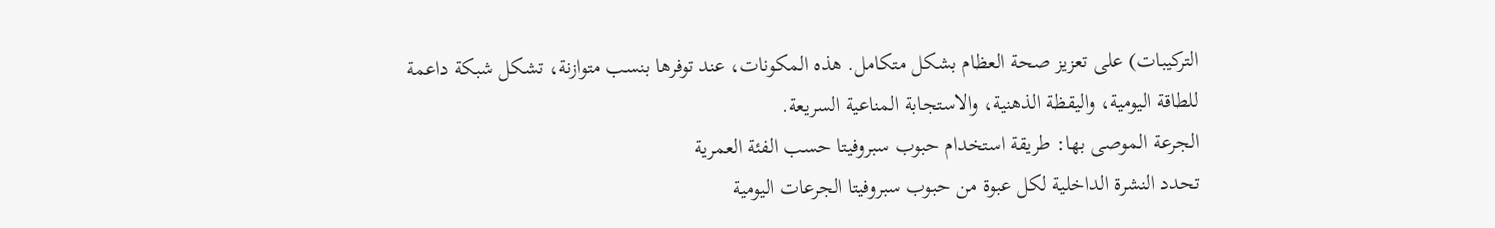التركيبات) على تعزيز صحة العظام بشكل متكامل. هذه المكونات، عند توفرها بنسب متوازنة، تشكل شبكة داعمة للطاقة اليومية، واليقظة الذهنية، والاستجابة المناعية السريعة.
الجرعة الموصى بها: طريقة استخدام حبوب سبروفيتا حسب الفئة العمرية
تحدد النشرة الداخلية لكل عبوة من حبوب سبروفيتا الجرعات اليومية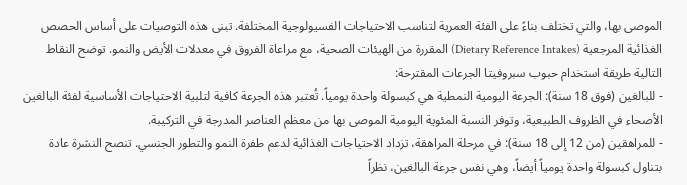الموصى بها، والتي تختلف بناءً على الفئة العمرية لتناسب الاحتياجات الفسيولوجية المختلفة. تبنى هذه التوصيات على أساس الحصص الغذائية المرجعية (Dietary Reference Intakes) المقررة من الهيئات الصحية، مع مراعاة الفروق في معدلات الأيض والنمو. توضح النقاط التالية طريقة استخدام حبوب سبروفيتا الجرعات المقترحة:
- للبالغين (فوق 18 سنة): الجرعة اليومية النمطية هي كبسولة واحدة يومياً. تُعتبر هذه الجرعة كافية لتلبية الاحتياجات الأساسية لفئة البالغين الأصحاء في الظروف الطبيعية، وتوفر النسبة المئوية اليومية الموصى بها من معظم العناصر المدرجة في التركيبة.
- للمراهقين (من 12 إلى 18 سنة): في مرحلة المراهقة، تزداد الاحتياجات الغذائية لدعم طفرة النمو والتطور الجنسي. تنصح النشرة عادة بتناول كبسولة واحدة يومياً أيضاً، وهي نفس جرعة البالغين، نظراً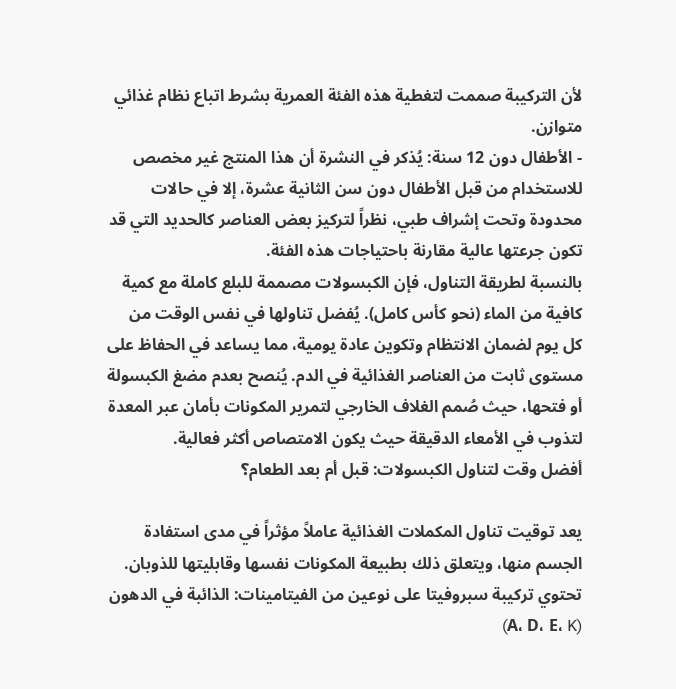لأن التركيبة صممت لتغطية هذه الفئة العمرية بشرط اتباع نظام غذائي متوازن.
- الأطفال دون 12 سنة: يُذكر في النشرة أن هذا المنتج غير مخصص للاستخدام من قبل الأطفال دون سن الثانية عشرة، إلا في حالات محدودة وتحت إشراف طبي، نظراً لتركيز بعض العناصر كالحديد التي قد تكون جرعتها عالية مقارنة باحتياجات هذه الفئة.
بالنسبة لطريقة التناول، فإن الكبسولات مصممة للبلع كاملة مع كمية كافية من الماء (نحو كأس كامل). يُفضل تناولها في نفس الوقت من كل يوم لضمان الانتظام وتكوين عادة يومية، مما يساعد في الحفاظ على مستوى ثابت من العناصر الغذائية في الدم. يُنصح بعدم مضغ الكبسولة أو فتحها، حيث صُمم الغلاف الخارجي لتمرير المكونات بأمان عبر المعدة لتذوب في الأمعاء الدقيقة حيث يكون الامتصاص أكثر فعالية.
أفضل وقت لتناول الكبسولات: قبل أم بعد الطعام؟

يعد توقيت تناول المكملات الغذائية عاملاً مؤثراً في مدى استفادة الجسم منها، ويتعلق ذلك بطبيعة المكونات نفسها وقابليتها للذوبان. تحتوي تركيبة سبروفيتا على نوعين من الفيتامينات: الذائبة في الدهون (A، D، E، K)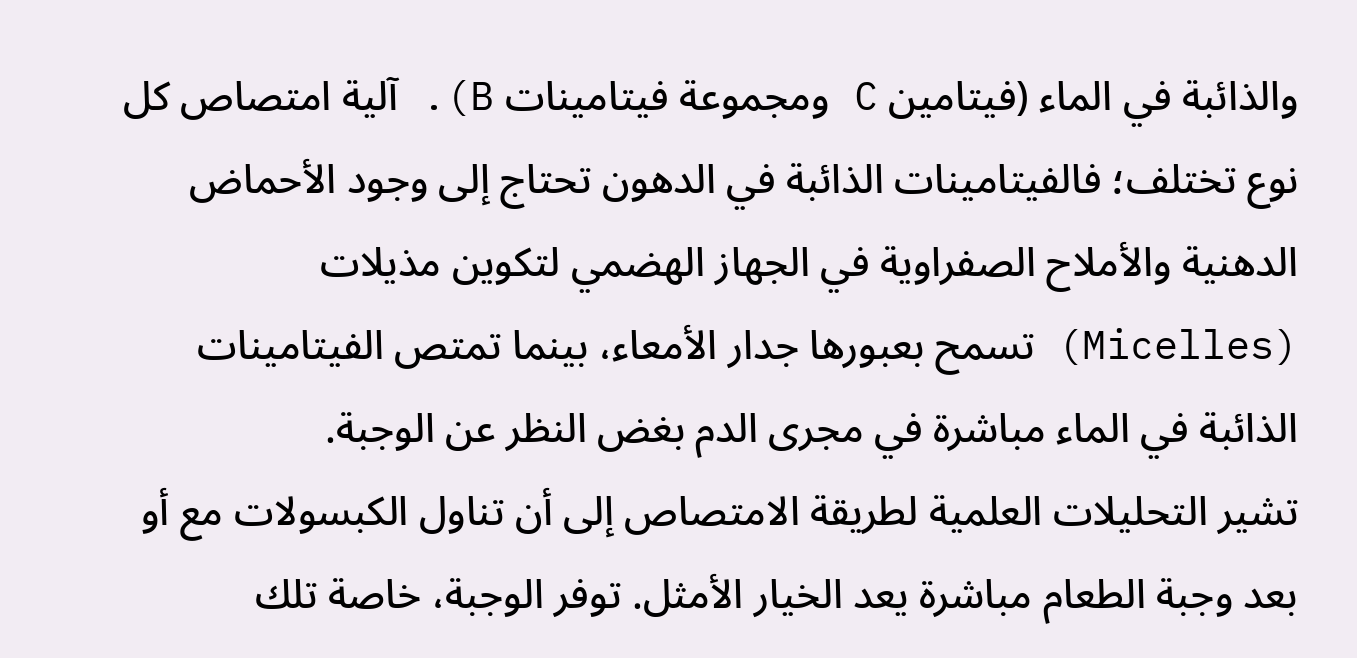والذائبة في الماء (فيتامين C ومجموعة فيتامينات B). آلية امتصاص كل نوع تختلف؛ فالفيتامينات الذائبة في الدهون تحتاج إلى وجود الأحماض الدهنية والأملاح الصفراوية في الجهاز الهضمي لتكوين مذيلات (Micelles) تسمح بعبورها جدار الأمعاء، بينما تمتص الفيتامينات الذائبة في الماء مباشرة في مجرى الدم بغض النظر عن الوجبة.
تشير التحليلات العلمية لطريقة الامتصاص إلى أن تناول الكبسولات مع أو بعد وجبة الطعام مباشرة يعد الخيار الأمثل. توفر الوجبة، خاصة تلك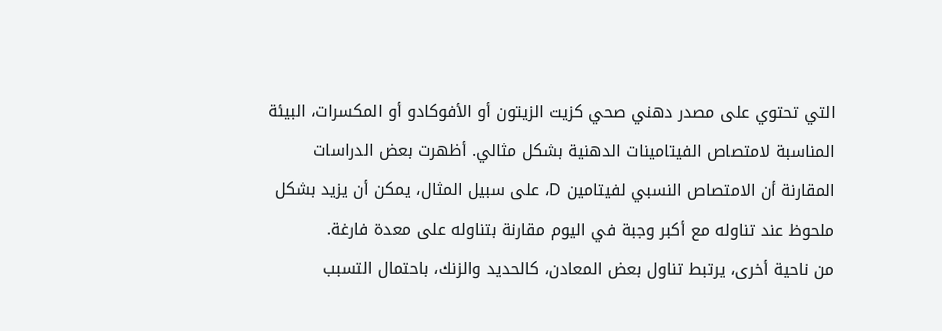التي تحتوي على مصدر دهني صحي كزيت الزيتون أو الأفوكادو أو المكسرات، البيئة المناسبة لامتصاص الفيتامينات الدهنية بشكل مثالي. أظهرت بعض الدراسات المقارنة أن الامتصاص النسبي لفيتامين D، على سبيل المثال، يمكن أن يزيد بشكل ملحوظ عند تناوله مع أكبر وجبة في اليوم مقارنة بتناوله على معدة فارغة.
من ناحية أخرى، يرتبط تناول بعض المعادن، كالحديد والزنك، باحتمال التسبب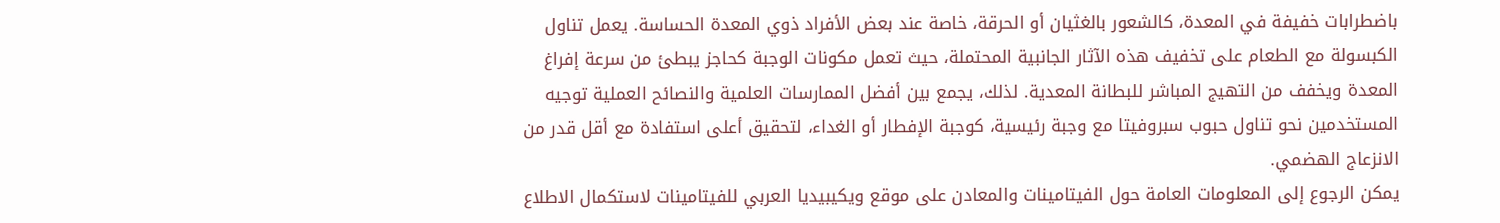باضطرابات خفيفة في المعدة، كالشعور بالغثيان أو الحرقة، خاصة عند بعض الأفراد ذوي المعدة الحساسة. يعمل تناول الكبسولة مع الطعام على تخفيف هذه الآثار الجانبية المحتملة، حيث تعمل مكونات الوجبة كحاجز يبطئ من سرعة إفراغ المعدة ويخفف من التهيج المباشر للبطانة المعدية. لذلك، يجمع بين أفضل الممارسات العلمية والنصائح العملية توجيه المستخدمين نحو تناول حبوب سبروفيتا مع وجبة رئيسية، كوجبة الإفطار أو الغداء، لتحقيق أعلى استفادة مع أقل قدر من الانزعاج الهضمي.
يمكن الرجوع إلى المعلومات العامة حول الفيتامينات والمعادن على موقع ويكيبيديا العربي للفيتامينات لاستكمال الاطلاع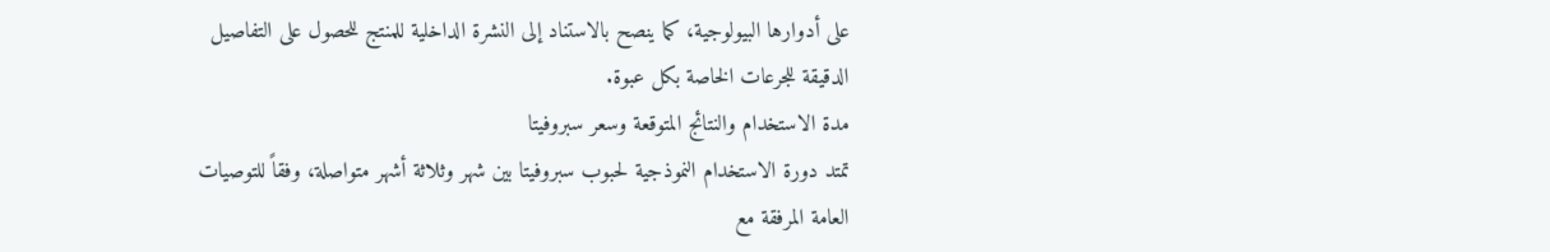على أدوارها البيولوجية، كما ينصح بالاستناد إلى النشرة الداخلية للمنتج للحصول على التفاصيل الدقيقة للجرعات الخاصة بكل عبوة.
مدة الاستخدام والنتائج المتوقعة وسعر سبروفيتا
تمتد دورة الاستخدام النموذجية لحبوب سبروفيتا بين شهر وثلاثة أشهر متواصلة، وفقاً للتوصيات العامة المرفقة مع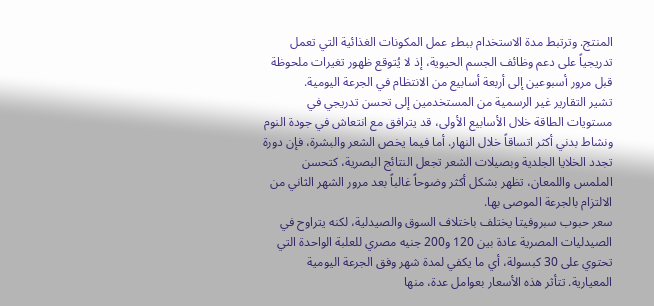المنتج. وترتبط مدة الاستخدام ببطء عمل المكونات الغذائية التي تعمل تدريجياً على دعم وظائف الجسم الحيوية، إذ لا يُتوقع ظهور تغيرات ملحوظة قبل مرور أسبوعين إلى أربعة أسابيع من الانتظام في الجرعة اليومية.
تشير التقارير غير الرسمية من المستخدمين إلى تحسن تدريجي في مستويات الطاقة خلال الأسابيع الأولى، قد يترافق مع انتعاش في جودة النوم ونشاط بدني أكثر اتساقاً خلال النهار. أما فيما يخص الشعر والبشرة، فإن دورة تجدد الخلايا الجلدية وبصيلات الشعر تجعل النتائج البصرية، كتحسن الملمس واللمعان، تظهر بشكل أكثر وضوحاً غالباً بعد مرور الشهر الثاني من الالتزام بالجرعة الموصى بها.
سعر حبوب سبروفيتا يختلف باختلاف السوق والصيدلية، لكنه يتراوح في الصيدليات المصرية عادة بين 120 و200 جنيه مصري للعلبة الواحدة التي تحتوي على 30 كبسولة، أي ما يكفي لمدة شهر وفق الجرعة اليومية المعيارية. تتأثر هذه الأسعار بعوامل عدة، منها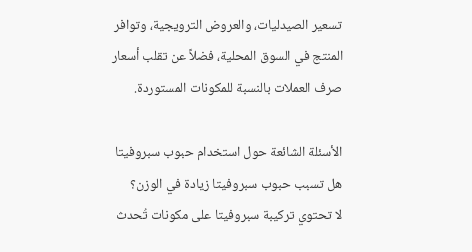تسعير الصيدليات، والعروض الترويجية، وتوافر المنتج في السوق المحلية، فضلاً عن تقلب أسعار صرف العملات بالنسبة للمكونات المستوردة.

الأسئلة الشائعة حول استخدام حبوب سبروفيتا
هل تسبب حبوب سبروفيتا زيادة في الوزن؟
لا تحتوي تركيبة سبروفيتا على مكونات تُحدث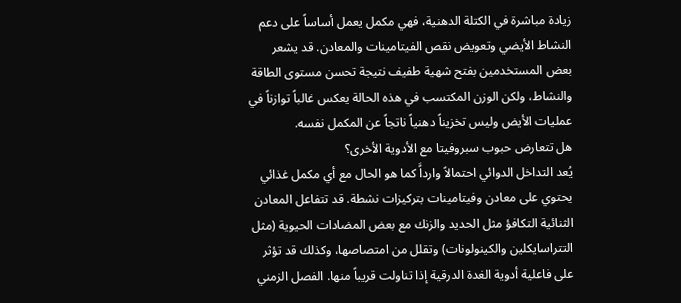زيادة مباشرة في الكتلة الدهنية، فهي مكمل يعمل أساساً على دعم النشاط الأيضي وتعويض نقص الفيتامينات والمعادن. قد يشعر بعض المستخدمين بفتح شهية طفيف نتيجة تحسن مستوى الطاقة والنشاط، ولكن الوزن المكتسب في هذه الحالة يعكس غالباً توازناً في عمليات الأيض وليس تخزيناً دهنياً ناتجاً عن المكمل نفسه.
هل تتعارض حبوب سبروفيتا مع الأدوية الأخرى؟
يُعد التداخل الدوائي احتمالاً وارداًَ كما هو الحال مع أي مكمل غذائي يحتوي على معادن وفيتامينات بتركيزات نشطة. قد تتفاعل المعادن الثنائية التكافؤ مثل الحديد والزنك مع بعض المضادات الحيوية (مثل التتراسايكلين والكينولونات) وتقلل من امتصاصها، وكذلك قد تؤثر على فاعلية أدوية الغدة الدرقية إذا تناولت قريباً منها. الفصل الزمني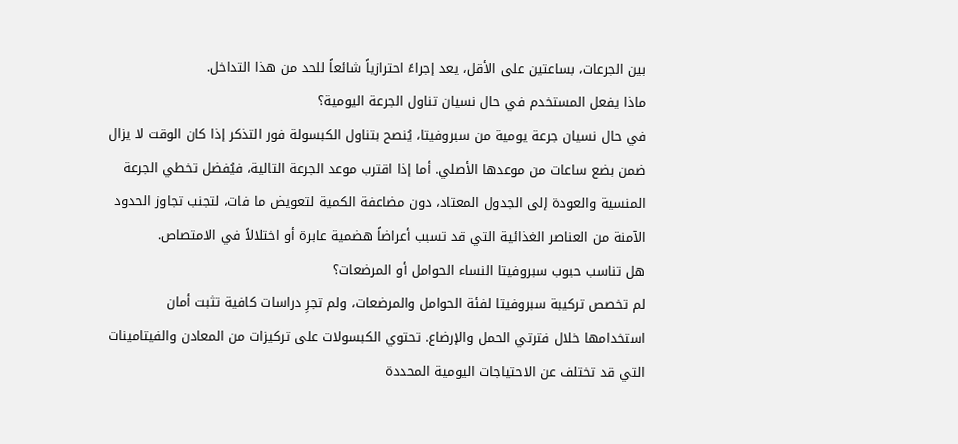بين الجرعات، بساعتين على الأقل، يعد إجراءً احترازياً شائعاً للحد من هذا التداخل.
ماذا يفعل المستخدم في حال نسيان تناول الجرعة اليومية؟
في حال نسيان جرعة يومية من سبروفيتا، يُنصح بتناول الكبسولة فور التذكر إذا كان الوقت لا يزال ضمن بضع ساعات من موعدها الأصلي. أما إذا اقترب موعد الجرعة التالية، فيُفضل تخطي الجرعة المنسية والعودة إلى الجدول المعتاد، دون مضاعفة الكمية لتعويض ما فات، لتجنب تجاوز الحدود الآمنة من العناصر الغذائية التي قد تسبب أعراضاً هضمية عابرة أو اختلالاً في الامتصاص.
هل تناسب حبوب سبروفيتا النساء الحوامل أو المرضعات؟
لم تخصص تركيبة سبروفيتا لفئة الحوامل والمرضعات، ولم تجرِ دراسات كافية تثبت أمان استخدامها خلال فترتي الحمل والإرضاع. تحتوي الكبسولات على تركيزات من المعادن والفيتامينات التي قد تختلف عن الاحتياجات اليومية المحددة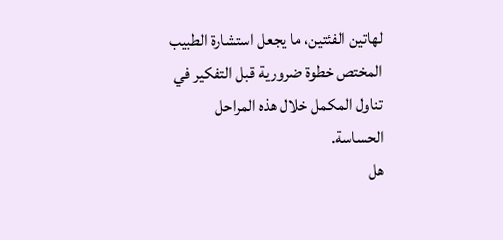لهاتين الفئتين، ما يجعل استشارة الطبيب المختص خطوة ضرورية قبل التفكير في تناول المكمل خلال هذه المراحل الحساسة.
هل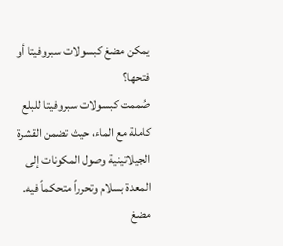يمكن مضغ كبسولات سبروفيتا أو فتحها؟
صُممت كبسولات سبروفيتا للبلع كاملة مع الماء، حيث تضمن القشرة الجيلاتينية وصول المكونات إلى المعدة بسلام وتحرراً متحكماً فيه. مضغ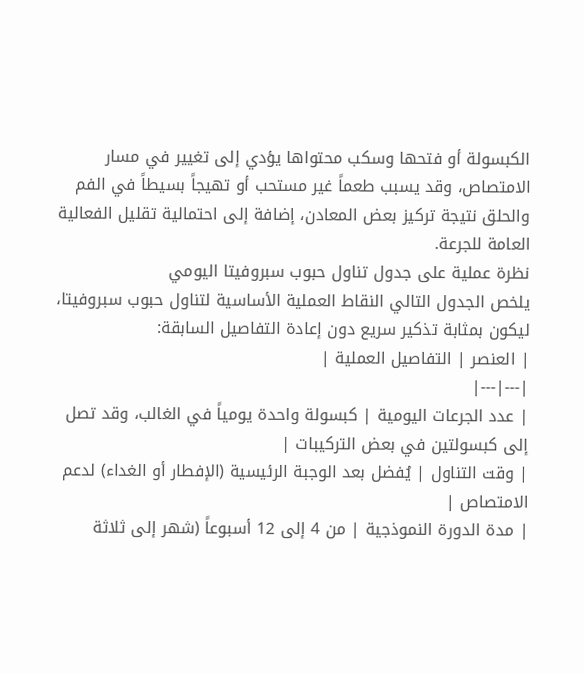الكبسولة أو فتحها وسكب محتواها يؤدي إلى تغيير في مسار الامتصاص، وقد يسبب طعماً غير مستحب أو تهيجاً بسيطاً في الفم والحلق نتيجة تركيز بعض المعادن، إضافة إلى احتمالية تقليل الفعالية العامة للجرعة.
نظرة عملية على جدول تناول حبوب سبروفيتا اليومي
يلخص الجدول التالي النقاط العملية الأساسية لتناول حبوب سبروفيتا، ليكون بمثابة تذكير سريع دون إعادة التفاصيل السابقة:
| العنصر | التفاصيل العملية |
|---|---|
| عدد الجرعات اليومية | كبسولة واحدة يومياً في الغالب، وقد تصل إلى كبسولتين في بعض التركيبات |
| وقت التناول | يُفضل بعد الوجبة الرئيسية (الإفطار أو الغداء) لدعم الامتصاص |
| مدة الدورة النموذجية | من 4 إلى 12 أسبوعاً (شهر إلى ثلاثة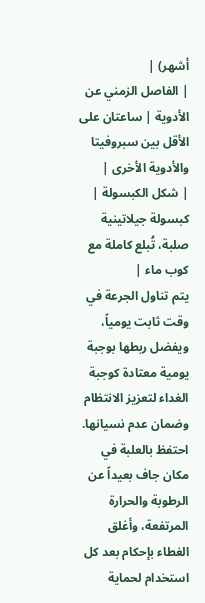أشهر) |
| الفاصل الزمني عن الأدوية | ساعتان على الأقل بين سبروفيتا والأدوية الأخرى |
| شكل الكبسولة | كبسولة جيلاتينية صلبة، تُبلع كاملة مع كوب ماء |
يتم تناول الجرعة في وقت ثابت يومياً، ويفضل ربطها بوجبة يومية معتادة كوجبة الغداء لتعزيز الانتظام وضمان عدم نسيانها. احتفظ بالعلبة في مكان جاف بعيداً عن الرطوبة والحرارة المرتفعة، وأغلق الغطاء بإحكام بعد كل استخدام لحماية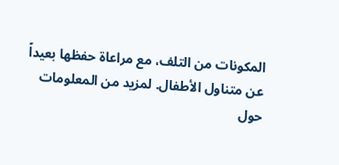المكونات من التلف، مع مراعاة حفظها بعيداً عن متناول الأطفال. لمزيد من المعلومات حول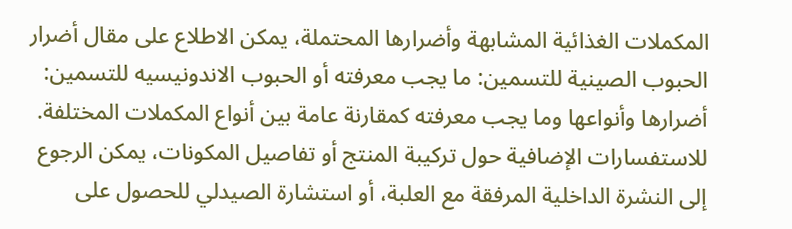المكملات الغذائية المشابهة وأضرارها المحتملة، يمكن الاطلاع على مقال أضرار الحبوب الصينية للتسمين: ما يجب معرفته أو الحبوب الاندونيسيه للتسمين: أضرارها وأنواعها وما يجب معرفته كمقارنة عامة بين أنواع المكملات المختلفة.
للاستفسارات الإضافية حول تركيبة المنتج أو تفاصيل المكونات، يمكن الرجوع إلى النشرة الداخلية المرفقة مع العلبة، أو استشارة الصيدلي للحصول على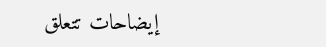إيضاحات تتعلق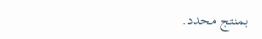بمنتج محدد.